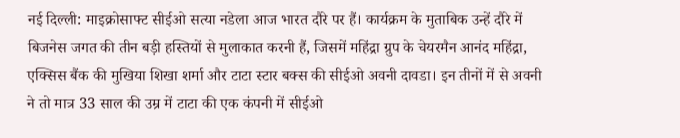नई दिल्ली: माइक्रोसाफ्ट सीईओ सत्या नडेला आज भारत दौरे पर हैं। कार्यक्रम के मुताबिक उन्हें दौरे में बिजनेस जगत की तीन बड़ी हस्तियों से मुलाकात करनी हैं, जिसमें महिंद्रा ग्रुप के चेयरमैन आनंद महिंद्रा, एक्सिस बैंक की मुखिया शिखा शर्मा और टाटा स्टार बक्स की सीईओ अवनी दावडा। इन तीनों में से अवनी ने तो मात्र 33 साल की उम्र में टाटा की एक कंपनी में सीईओ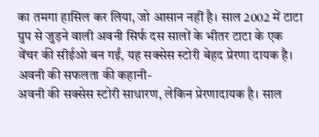का तमगा हासिल कर लिया, जो आसान नहीं है। साल 2002 में टाटा ग्रुप से जुड़ने वाली अवनी सिर्फ दस सालों के भीतर टाटा के एक वेंचर की सीईओ बन गईं, यह सक्सेस स्टोरी बेहद प्रेरणा दायक है।
अवनी की सफलता की कहानी-
अवनी की सक्सेस स्टोरी साधारण, लेकिन प्रेरणादायक है। साल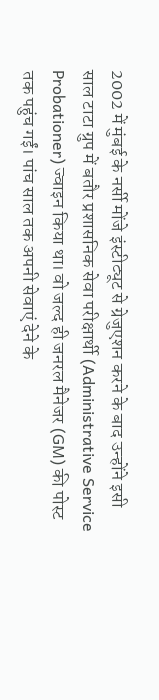2002 में मुंबई के नर्सी मोंजे इंस्टीट्यूट से ग्रेजुएशन करने के बाद उन्होंने इसी साल टाटा ग्रुप में बतौर प्रशासनिक सेवा परीक्षार्थी (Administrative Service Probationer) ज्वाइन किया था। वो जल्द ही जनरल मैनेजर (GM) की पोस्ट तक पहुंच गईं। पांच साल तक अपनी सेवाएं देने के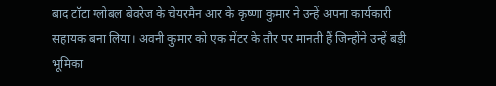बाद टॉटा ग्लोबल बेवरेज के चेयरमैन आर के कृष्णा कुमार ने उन्हें अपना कार्यकारी सहायक बना लिया। अवनी कुमार को एक मेंटर के तौर पर मानती हैं जिन्होंने उन्हें बड़ी भूमिका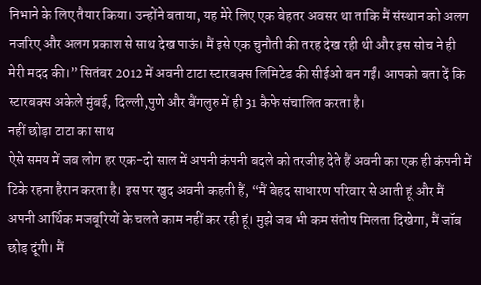निभाने के लिए तैयार किया। उन्होंने बताया, यह मेरे लिए एक बेहतर अवसर था ताकि मैं संस्थान को अलग नजरिए और अलग प्रकाश से साथ देख पाऊं। मैं इसे एक चुनौती की तरह देख रही थी और इस सोच ने ही मेरी मदद की।” सितंबर 2012 में अवनी टाटा स्टारबक्स लिमिटेड की सीईओ बन गईं। आपको बता दें कि स्टारबक्स अकेले मुंबई, दिल्ली,पुणे और बैंगलुरु में ही 31 कैफे संचालित करता है।
नहीं छोड़ा टाटा का साथ
ऐसे समय में जब लोग हर एक-दो साल में अपनी कंपनी बदले को तरजीह देते हैं अवनी का एक ही कंपनी में टिके रहना हैरान करता है। इस पर खुद अवनी कहती हैं, “मैं बेहद साधारण परिवार से आती हूं और मैं अपनी आर्थिक मजबूरियों के चलते काम नहीं कर रही हूं। मुझे जब भी कम संतोष मिलता दिखेगा, मैं जॉब छोड़ दूंगी। मैं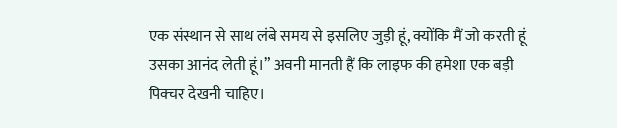एक संस्थान से साथ लंबे समय से इसलिए जुड़ी हूं, क्योंकि मैं जो करती हूं उसका आनंद लेती हूं।” अवनी मानती हैं कि लाइफ की हमेशा एक बड़ी पिक्चर देखनी चाहिए।